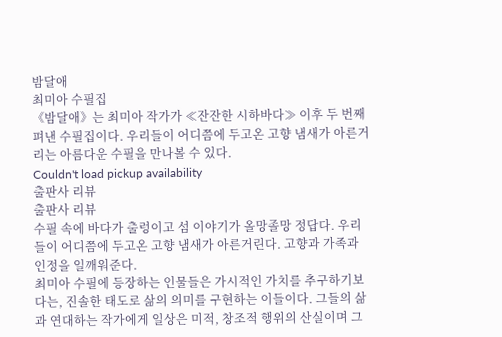밤달애
최미아 수필집
《밤달애》는 최미아 작가가 ≪잔잔한 시하바다≫ 이후 두 번째 펴낸 수필집이다. 우리들이 어디쯤에 두고온 고향 냄새가 아른거리는 아름다운 수필을 만나볼 수 있다.
Couldn't load pickup availability
출판사 리뷰
출판사 리뷰
수필 속에 바다가 출렁이고 섬 이야기가 올망졸망 정답다. 우리들이 어디쯤에 두고온 고향 냄새가 아른거린다. 고향과 가족과 인정을 일깨워준다.
최미아 수필에 등장하는 인물들은 가시적인 가치를 추구하기보다는, 진솔한 태도로 삶의 의미를 구현하는 이들이다. 그들의 삶과 연대하는 작가에게 일상은 미적, 창조적 행위의 산실이며 그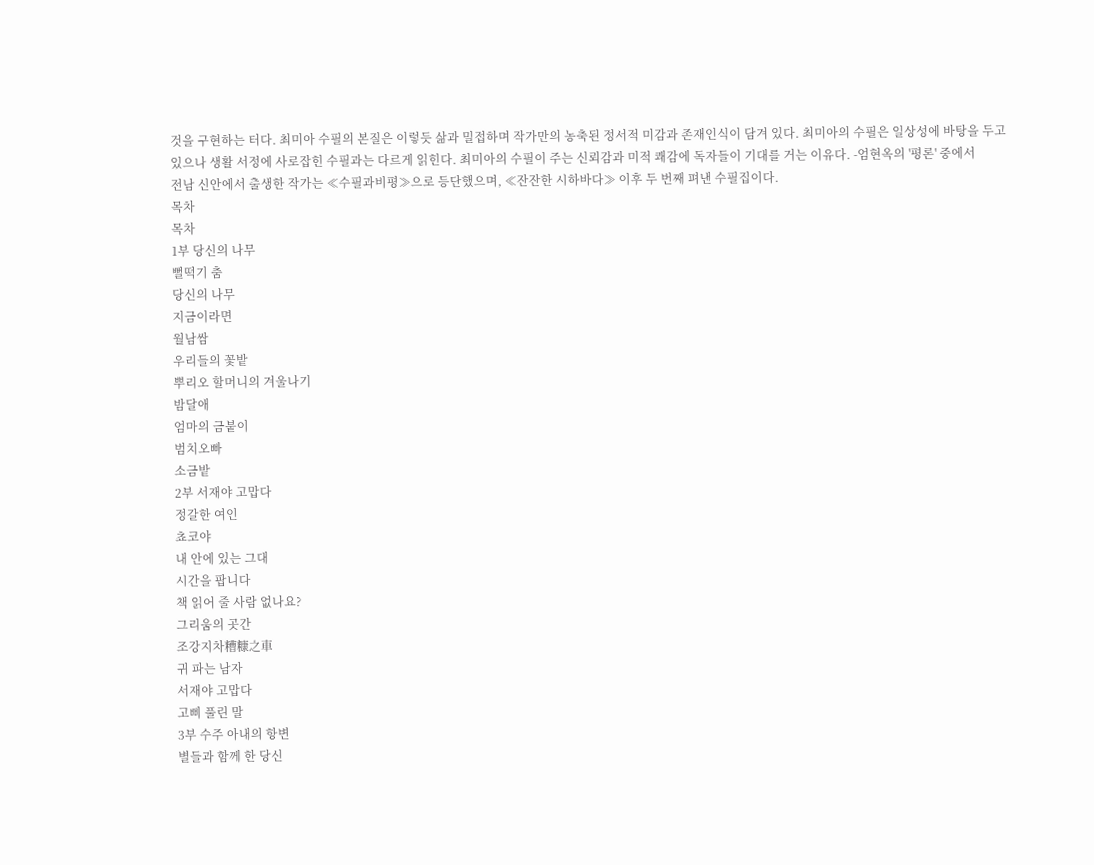것을 구현하는 터다. 최미아 수필의 본질은 이렇듯 삶과 밀접하며 작가만의 농축된 정서적 미감과 존재인식이 담겨 있다. 최미아의 수필은 일상성에 바탕을 두고 있으나 생활 서정에 사로잡힌 수필과는 다르게 읽힌다. 최미아의 수필이 주는 신뢰감과 미적 쾌감에 독자들이 기대를 거는 이유다. -엄현옥의 '평론' 중에서
전남 신안에서 출생한 작가는 ≪수필과비평≫으로 등단했으며, ≪잔잔한 시하바다≫ 이후 두 번째 펴낸 수필집이다.
목차
목차
1부 당신의 나무
뻘떡기 춤
당신의 나무
지금이라면
월남쌈
우리들의 꽃밭
뿌리오 할머니의 겨울나기
밤달애
엄마의 금붙이
범치오빠
소금밭
2부 서재야 고맙다
정갈한 여인
쵸코야
내 안에 있는 그대
시간을 팝니다
책 읽어 줄 사람 없나요?
그리움의 곳간
조강지차糟糠之車
귀 파는 남자
서재야 고맙다
고삐 풀린 말
3부 수주 아내의 항변
별들과 함께 한 당신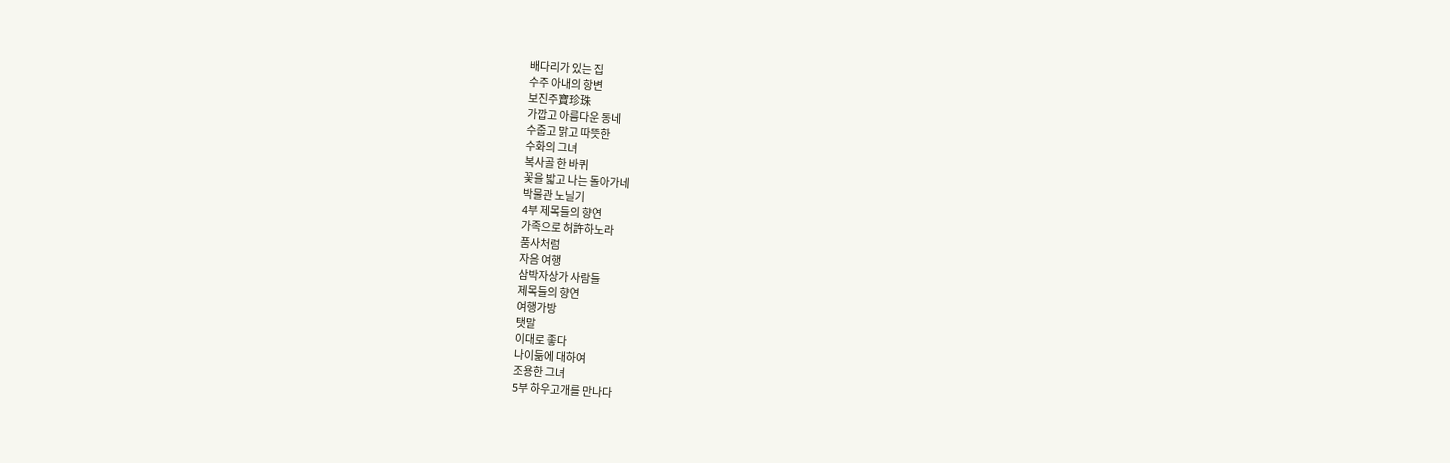배다리가 있는 집
수주 아내의 항변
보진주寶珍珠
가깝고 아름다운 동네
수줍고 맑고 따뜻한
수화의 그녀
복사골 한 바퀴
꽃을 밟고 나는 돌아가네
박물관 노닐기
4부 제목들의 향연
가족으로 허許하노라
품사처럼
자음 여행
삼박자상가 사람들
제목들의 향연
여행가방
탯말
이대로 좋다
나이듦에 대하여
조용한 그녀
5부 하우고개를 만나다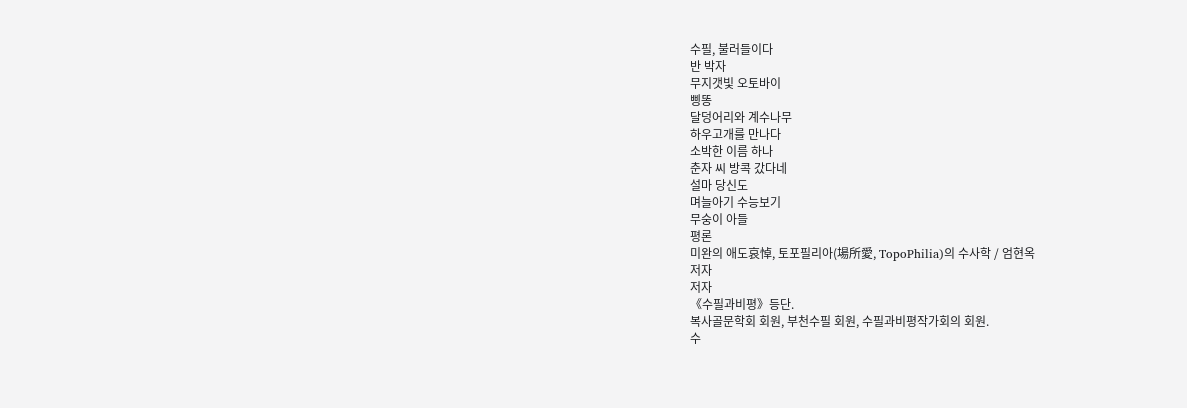수필, 불러들이다
반 박자
무지갯빛 오토바이
삥똥
달덩어리와 계수나무
하우고개를 만나다
소박한 이름 하나
춘자 씨 방콕 갔다네
설마 당신도
며늘아기 수능보기
무숭이 아들
평론
미완의 애도哀悼, 토포필리아(場所愛, TopoPhilia)의 수사학 / 엄현옥
저자
저자
《수필과비평》등단.
복사골문학회 회원, 부천수필 회원, 수필과비평작가회의 회원.
수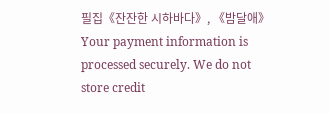필집《잔잔한 시하바다》, 《밤달애》
Your payment information is processed securely. We do not store credit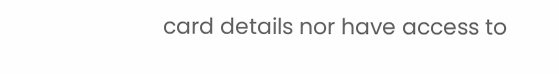card details nor have access to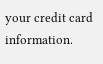your credit card information.